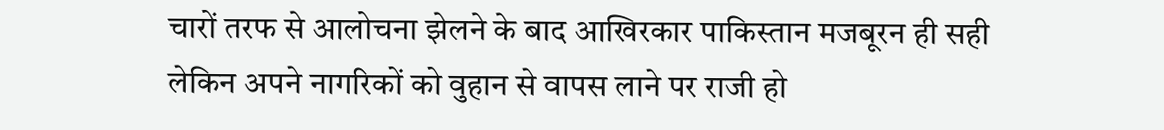चारों तरफ से आलोचना झेलने के बाद आखिरकार पाकिस्तान मजबूरन ही सही लेकिन अपने नागरिकों को वुहान से वापस लाने पर राजी हो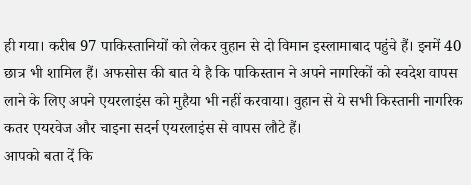ही गया। करीब 97 पाकिस्तानियों को लेकर वुहान से दो विमान इस्लामाबाद पहुंचे हैं। इनमें 40 छात्र भी शामिल हैं। अफसोस की बात ये है कि पाकिस्तान ने अपने नागरिकों को स्वदेश वापस लाने के लिए अपने एयरलाइंस को मुहैया भी नहीं करवाया। वुहान से ये सभी किस्तानी नागरिक कतर एयरवेज और चाइना सदर्न एयरलाइंस से वापस लौटे हैं।
आपको बता दें कि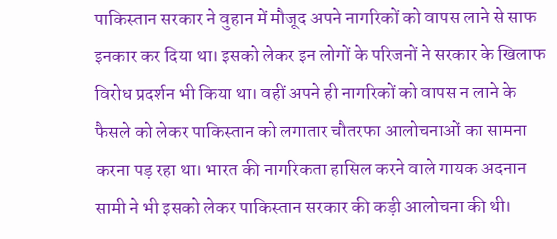पाकिस्तान सरकार ने वुहान में मौजूद अपने नागरिकों को वापस लाने से साफ इनकार कर दिया था। इसको लेकर इन लोगों के परिजनों ने सरकार के खिलाफ विरोध प्रदर्शन भी किया था। वहीं अपने ही नागरिकों को वापस न लाने के फैसले को लेकर पाकिस्तान को लगातार चौतरफा आलोचनाओं का सामना करना पड़ रहा था। भारत की नागरिकता हासिल करने वाले गायक अदनान सामी ने भी इसको लेकर पाकिस्तान सरकार की कड़ी आलोचना की थी।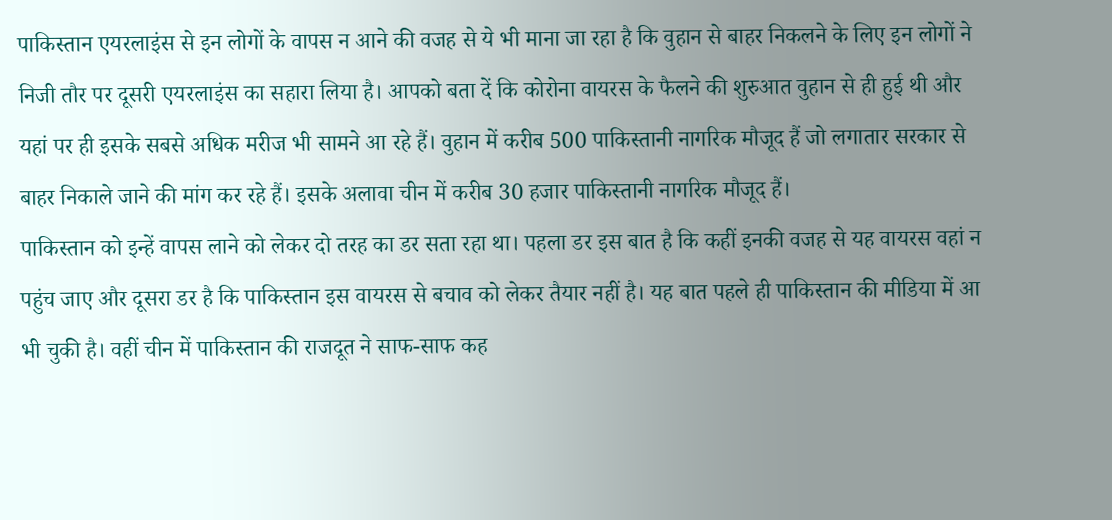पाकिस्तान एयरलाइंस से इन लोगों के वापस न आने की वजह से ये भी माना जा रहा है कि वुहान से बाहर निकलने के लिए इन लोगों ने निजी तौर पर दूसरी एयरलाइंस का सहारा लिया है। आपको बता दें कि कोरोना वायरस के फैलने की शुरुआत वुहान से ही हुई थी और यहां पर ही इसके सबसे अधिक मरीज भी सामने आ रहे हैं। वुहान में करीब 500 पाकिस्तानी नागरिक मौजूद हैं जो लगातार सरकार से बाहर निकाले जाने की मांग कर रहे हैं। इसके अलावा चीन में करीब 30 हजार पाकिस्तानी नागरिक मौजूद हैं।
पाकिस्तान को इन्हें वापस लाने को लेकर दो तरह का डर सता रहा था। पहला डर इस बात है कि कहीं इनकी वजह से यह वायरस वहां न पहुंच जाए और दूसरा डर है कि पाकिस्तान इस वायरस से बचाव को लेकर तैयार नहीं है। यह बात पहले ही पाकिस्तान की मीडिया में आ भी चुकी है। वहीं चीन में पाकिस्तान की राजदूत ने साफ-साफ कह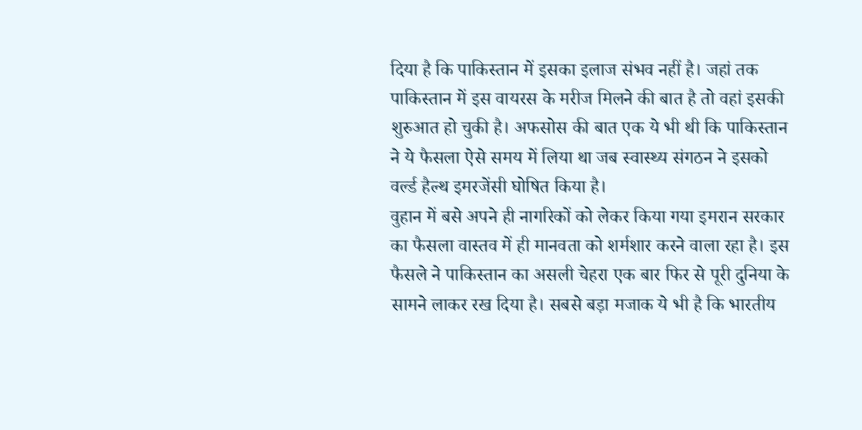दिया है कि पाकिस्तान में इसका इलाज संभव नहीं है। जहां तक पाकिस्तान में इस वायरस के मरीज मिलने की बात है तो वहां इसकी शुरुआत हो चुकी है। अफसोस की बात एक ये भी थी कि पाकिस्तान ने ये फैसला ऐसे समय में लिया था जब स्वास्थ्य संगठन ने इसको वर्ल्ड हैल्थ इमरजेंसी घोषित किया है।
वुहान में बसे अपने ही नागरिकों को लेकर किया गया इमरान सरकार का फैसला वास्तव में ही मानवता को शर्मशार करने वाला रहा है। इस फैसले ने पाकिस्तान का असली चेहरा एक बार फिर से पूरी दुनिया के सामने लाकर रख दिया है। सबसे बड़ा मजाक ये भी है कि भारतीय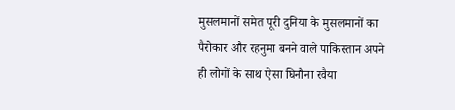मुसलमानों समेत पूरी दुनिया के मुसलमानों का पैरोकार और रहनुमा बनने वाले पाकिस्तान अपने ही लोगों के साथ ऐसा घिनौना रवैया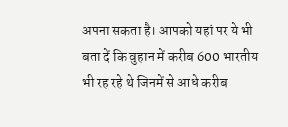अपना सकता है। आपको यहां पर ये भी बता दें कि वुहान में करीब 600 भारतीय भी रह रहे थे जिनमें से आधे करीब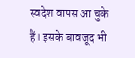स्वदेश वापस आ चुके हैं। इसके बावजूद भी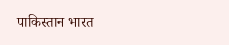पाकिस्तान भारत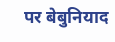पर बेबुनियाद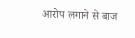आरोप लगाने से बाज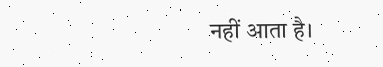नहीं आता है।